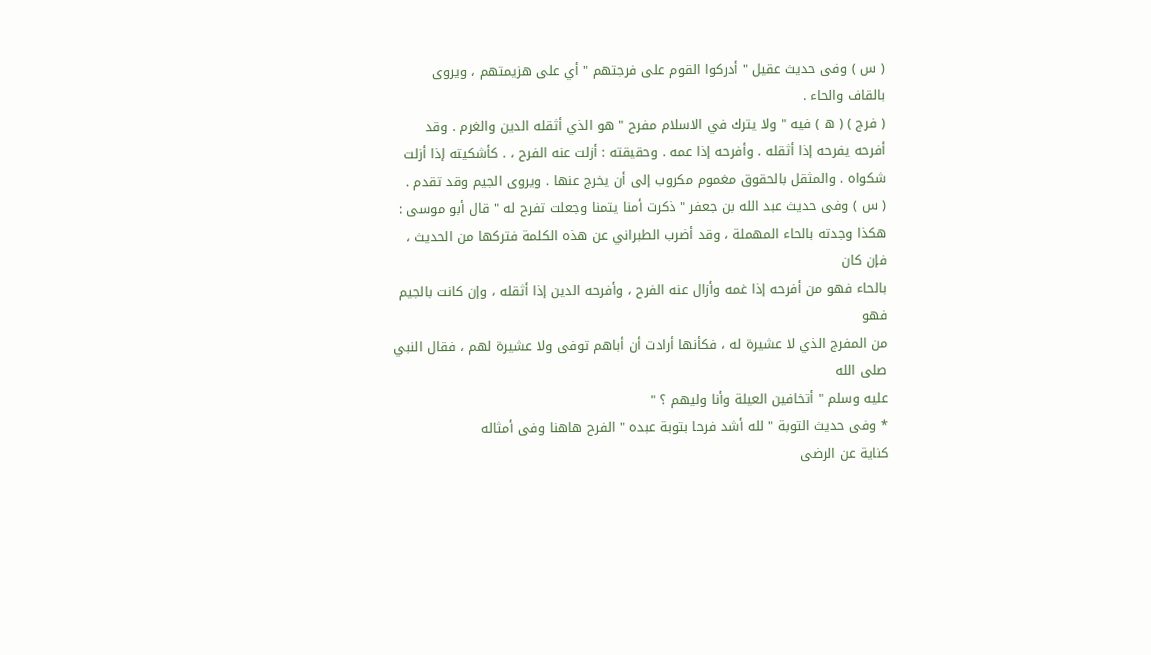( س ) وفى حديث عقيل " أدركوا القوم على فرجتهم " أي على هزيمتهم ، ويروى
بالقاف والحاء .
( فرج ) ( ه ) فيه " ولا يترك في الاسلام مفرح " هو الذي أثقله الدين والغرم . وقد
أفرحه يفرحه إذا أثقله . وأفرحه إذا عمه . وحقيقته : أزلت عنه الفرح ، . كأشكيته إذا أزلت
شكواه . والمثقل بالحقوق مغموم مكروب إلى أن يخرج عنها . ويروى الجيم وقد تقدم .
( س ) وفى حديث عبد الله بن جعفر " ذكرت أمنا يتمنا وجعلت تفرح له " قال أبو موسى :
هكذا وجدته بالحاء المهملة ، وقد أضرب الطبراني عن هذه الكلمة فتركها من الحديث ، فإن كان
بالحاء فهو من أفرحه إذا غمه وأزال عنه الفرح ، وأفرحه الدين إذا أثقله ، وإن كانت بالجيم فهو
من المفرج الذي لا عشيرة له ، فكأنها أرادت أن أباهم توفى ولا عشيرة لهم ، فقال النبي صلى الله
عليه وسلم " أتخافين العيلة وأنا وليهم ؟ "
* وفى حديث التوبة " لله أشد فرحا بتوبة عبده " الفرح هاهنا وفى أمثاله
كناية عن الرضى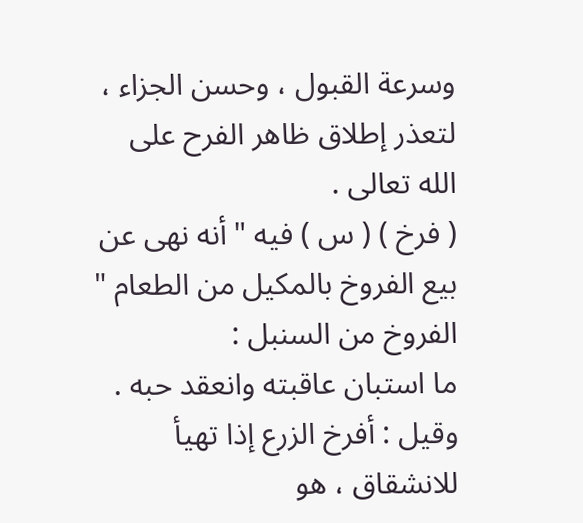وسرعة القبول ، وحسن الجزاء ، لتعذر إطلاق ظاهر الفرح على
الله تعالى .
( فرخ ) ( س ) فيه " أنه نهى عن بيع الفروخ بالمكيل من الطعام " الفروخ من السنبل :
ما استبان عاقبته وانعقد حبه .
وقيل : أفرخ الزرع إذا تهيأ للانشقاق ، هو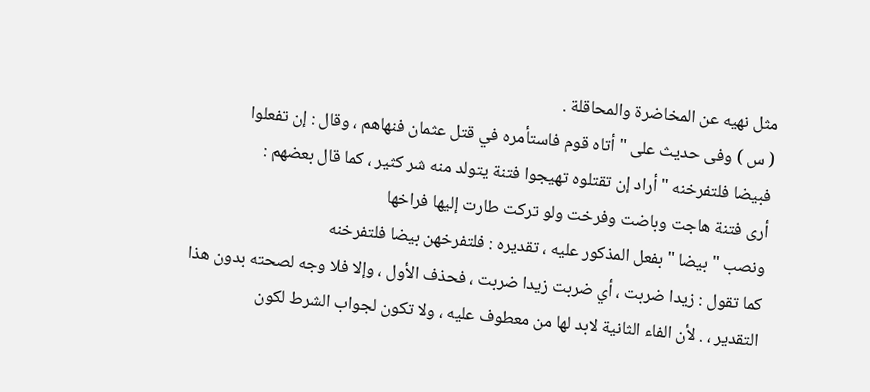مثل نهيه عن المخاضرة والمحاقلة .
( س ) وفى حديث على " أتاه قوم فاستأمره في قتل عثمان فنهاهم ، وقال : إن تفعلوا
فبيضا فلتفرخنه " أراد إن تقتلوه تهيجوا فتنة يتولد منه شر كثير ، كما قال بعضهم :
أرى فتنة هاجت وباضت وفرخت ولو تركت طارت إليها فراخها
ونصب " بيضا " بفعل المذكور عليه ، تقديره : فلتفرخهن بيضا فلتفرخنه
كما تقول : زيدا ضربت ، أي ضربت زيدا ضربت ، فحذف الأول ، وإلا فلا وجه لصحته بدون هذا
التقدير ، . لأن الفاء الثانية لابد لها من معطوف عليه ، ولا تكون لجواب الشرط لكون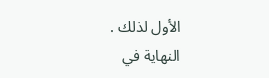الأول لذلك .
النهاية في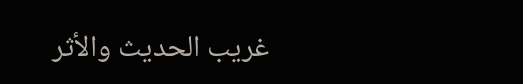غريب الحديث والأثر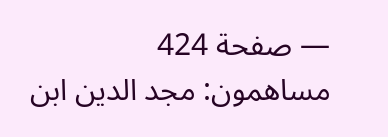— صفحة 424
مساهمون: مجد الدين ابن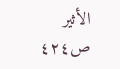الأثير
ص٤٢٤